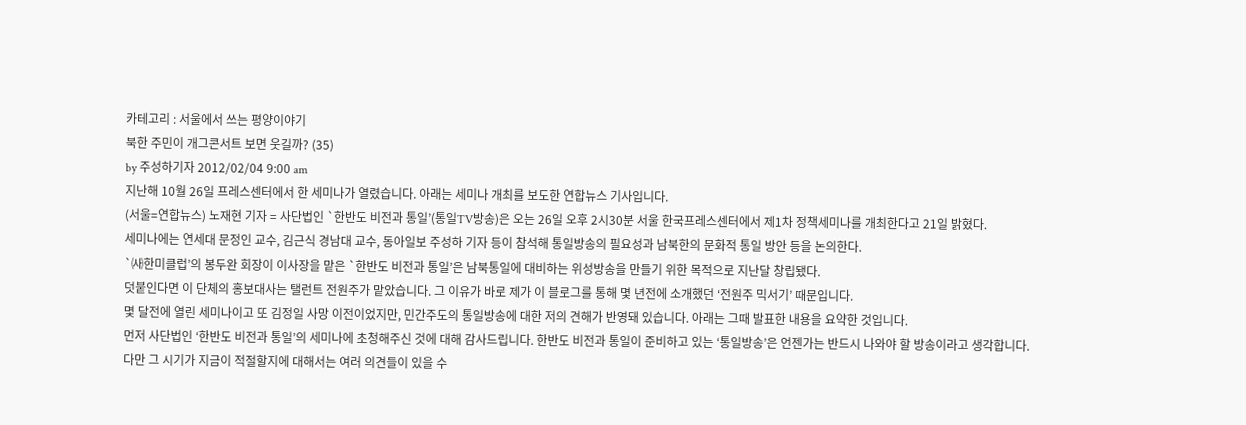카테고리 : 서울에서 쓰는 평양이야기
북한 주민이 개그콘서트 보면 웃길까? (35)
by 주성하기자 2012/02/04 9:00 am
지난해 10월 26일 프레스센터에서 한 세미나가 열렸습니다. 아래는 세미나 개최를 보도한 연합뉴스 기사입니다.
(서울=연합뉴스) 노재현 기자 = 사단법인 `한반도 비전과 통일’(통일TV방송)은 오는 26일 오후 2시30분 서울 한국프레스센터에서 제1차 정책세미나를 개최한다고 21일 밝혔다.
세미나에는 연세대 문정인 교수, 김근식 경남대 교수, 동아일보 주성하 기자 등이 참석해 통일방송의 필요성과 남북한의 문화적 통일 방안 등을 논의한다.
`㈔한미클럽’의 봉두완 회장이 이사장을 맡은 `한반도 비전과 통일’은 남북통일에 대비하는 위성방송을 만들기 위한 목적으로 지난달 창립됐다.
덧붙인다면 이 단체의 홍보대사는 탤런트 전원주가 맡았습니다. 그 이유가 바로 제가 이 블로그를 통해 몇 년전에 소개했던 ‘전원주 믹서기’ 때문입니다.
몇 달전에 열린 세미나이고 또 김정일 사망 이전이었지만, 민간주도의 통일방송에 대한 저의 견해가 반영돼 있습니다. 아래는 그때 발표한 내용을 요약한 것입니다.
먼저 사단법인 ‘한반도 비전과 통일’의 세미나에 초청해주신 것에 대해 감사드립니다. 한반도 비전과 통일이 준비하고 있는 ‘통일방송’은 언젠가는 반드시 나와야 할 방송이라고 생각합니다.
다만 그 시기가 지금이 적절할지에 대해서는 여러 의견들이 있을 수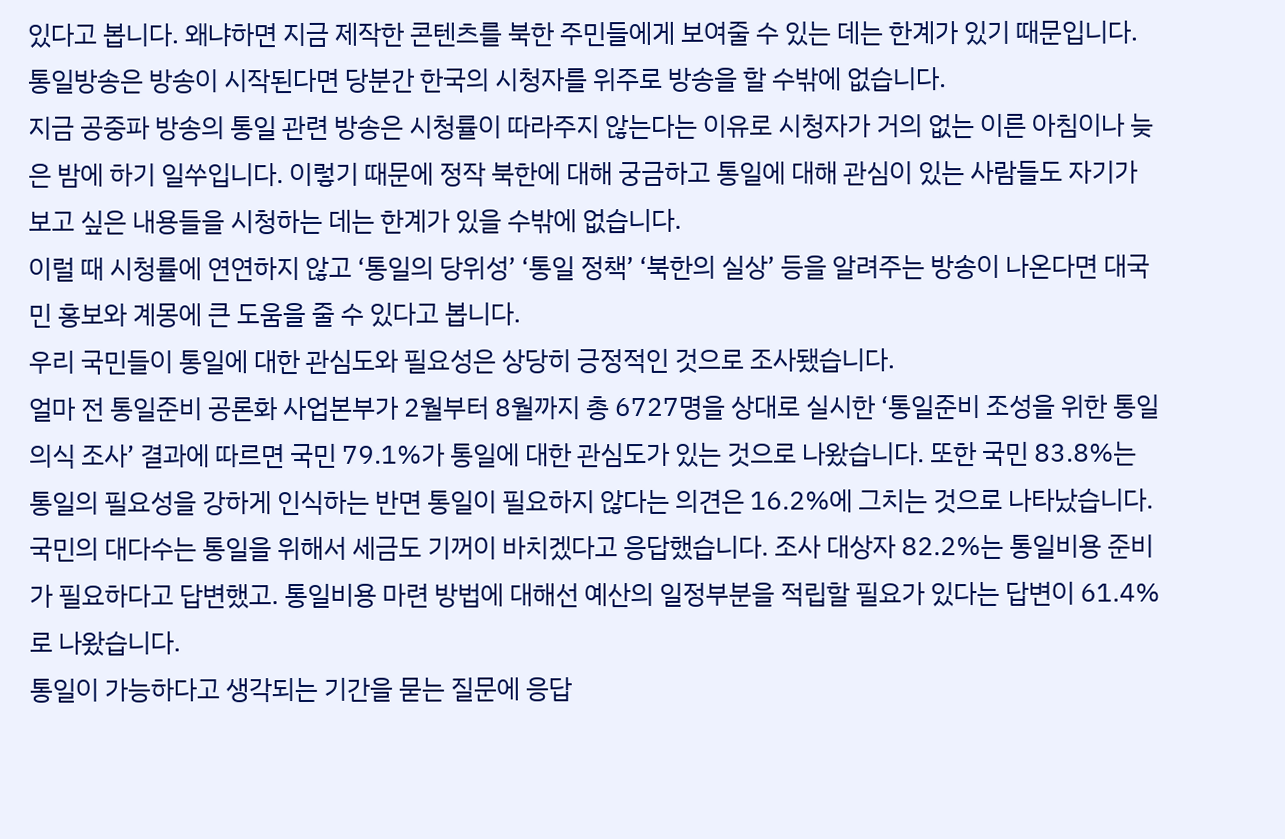있다고 봅니다. 왜냐하면 지금 제작한 콘텐츠를 북한 주민들에게 보여줄 수 있는 데는 한계가 있기 때문입니다. 통일방송은 방송이 시작된다면 당분간 한국의 시청자를 위주로 방송을 할 수밖에 없습니다.
지금 공중파 방송의 통일 관련 방송은 시청률이 따라주지 않는다는 이유로 시청자가 거의 없는 이른 아침이나 늦은 밤에 하기 일쑤입니다. 이렇기 때문에 정작 북한에 대해 궁금하고 통일에 대해 관심이 있는 사람들도 자기가 보고 싶은 내용들을 시청하는 데는 한계가 있을 수밖에 없습니다.
이럴 때 시청률에 연연하지 않고 ‘통일의 당위성’ ‘통일 정책’ ‘북한의 실상’ 등을 알려주는 방송이 나온다면 대국민 홍보와 계몽에 큰 도움을 줄 수 있다고 봅니다.
우리 국민들이 통일에 대한 관심도와 필요성은 상당히 긍정적인 것으로 조사됐습니다.
얼마 전 통일준비 공론화 사업본부가 2월부터 8월까지 총 6727명을 상대로 실시한 ‘통일준비 조성을 위한 통일 의식 조사’ 결과에 따르면 국민 79.1%가 통일에 대한 관심도가 있는 것으로 나왔습니다. 또한 국민 83.8%는 통일의 필요성을 강하게 인식하는 반면 통일이 필요하지 않다는 의견은 16.2%에 그치는 것으로 나타났습니다.
국민의 대다수는 통일을 위해서 세금도 기꺼이 바치겠다고 응답했습니다. 조사 대상자 82.2%는 통일비용 준비가 필요하다고 답변했고. 통일비용 마련 방법에 대해선 예산의 일정부분을 적립할 필요가 있다는 답변이 61.4%로 나왔습니다.
통일이 가능하다고 생각되는 기간을 묻는 질문에 응답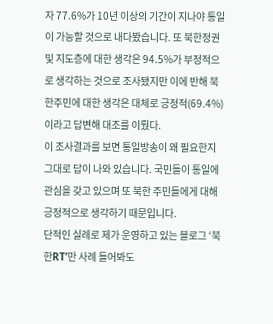자 77.6%가 10년 이상의 기간이 지나야 통일이 가능할 것으로 내다봤습니다. 또 북한정권 및 지도층에 대한 생각은 94.5%가 부정적으로 생각하는 것으로 조사됐지만 이에 반해 북한주민에 대한 생각은 대체로 긍정적(69.4%)이라고 답변해 대조를 이뤘다.
이 조사결과를 보면 통일방송이 왜 필요한지 그대로 답이 나와 있습니다. 국민들이 통일에 관심을 갖고 있으며 또 북한 주민들에게 대해 긍정적으로 생각하기 때문입니다.
단적인 실례로 제가 운영하고 있는 블로그 ‘북한RT’만 사례 들어봐도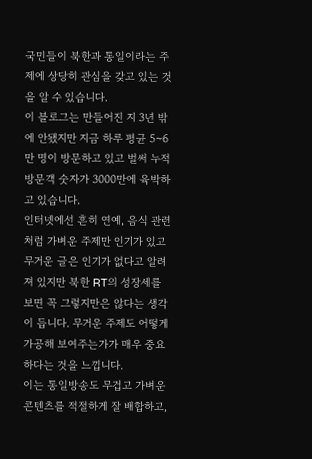국민들이 북한과 통일이라는 주제에 상당히 관심을 갖고 있는 것을 알 수 있습니다.
이 블로그는 만들어진 지 3년 밖에 안됐지만 지금 하루 평균 5~6만 명이 방문하고 있고 벌써 누적 방문객 숫자가 3000만에 육박하고 있습니다.
인터넷에선 흔히 연예, 음식 관련처럼 가벼운 주제만 인기가 있고 무거운 글은 인기가 없다고 알려져 있지만 북한 RT의 성장세를 보면 꼭 그렇지만은 않다는 생각이 듭니다. 무거운 주제도 어떻게 가공해 보여주는가가 매우 중요하다는 것을 느낍니다.
이는 통일방송도 무겁고 가벼운 콘텐츠를 적절하게 잘 배합하고,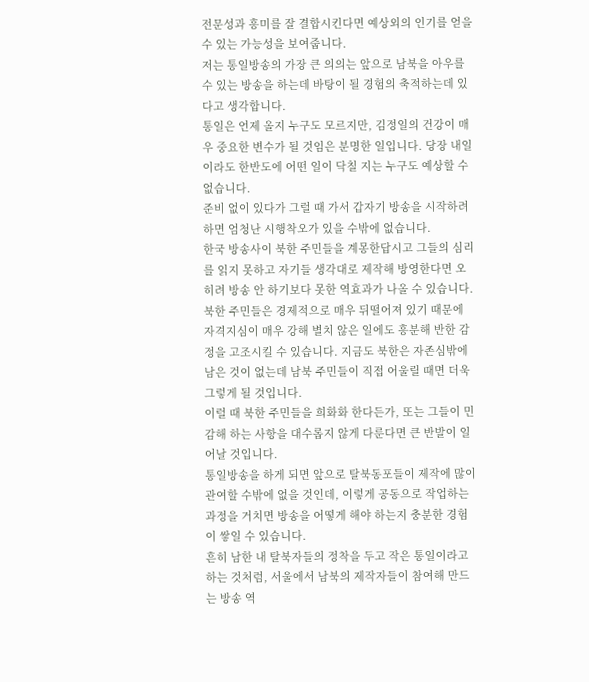전문성과 흥미를 잘 결합시킨다면 예상외의 인기를 얻을 수 있는 가능성을 보여줍니다.
저는 통일방송의 가장 큰 의의는 앞으로 남북을 아우를 수 있는 방송을 하는데 바탕이 될 경험의 축적하는데 있다고 생각합니다.
통일은 언제 올지 누구도 모르지만, 김정일의 건강이 매우 중요한 변수가 될 것임은 분명한 일입니다. 당장 내일이라도 한반도에 어떤 일이 닥칠 지는 누구도 예상할 수 없습니다.
준비 없이 있다가 그럴 때 가서 갑자기 방송을 시작하려 하면 엄청난 시행착오가 있을 수밖에 없습니다.
한국 방송사이 북한 주민들을 계몽한답시고 그들의 심리를 읽지 못하고 자기들 생각대로 제작해 방영한다면 오히려 방송 안 하기보다 못한 역효과가 나올 수 있습니다.
북한 주민들은 경제적으로 매우 뒤떨어져 있기 때문에 자격지심이 매우 강해 별치 않은 일에도 흥분해 반한 감정을 고조시킬 수 있습니다. 지금도 북한은 자존심밖에 남은 것이 없는데 남북 주민들이 직접 어울릴 때면 더욱 그렇게 될 것입니다.
이럴 때 북한 주민들을 희화화 한다든가, 또는 그들이 민감해 하는 사항을 대수롭지 않게 다룬다면 큰 반발이 일어날 것입니다.
통일방송을 하게 되면 앞으로 탈북동포들이 제작에 많이 관여할 수밖에 없을 것인데, 이렇게 공동으로 작업하는 과정을 거치면 방송을 어떻게 해야 하는지 충분한 경험이 쌓일 수 있습니다.
흔히 남한 내 탈북자들의 정착을 두고 작은 통일이라고 하는 것처럼, 서울에서 남북의 제작자들이 참여해 만드는 방송 역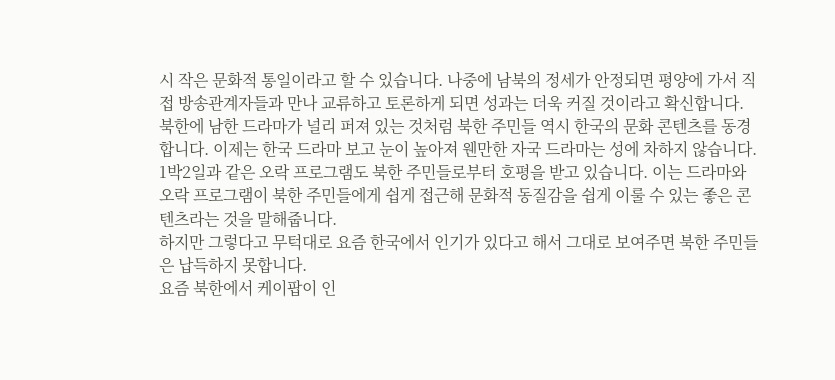시 작은 문화적 통일이라고 할 수 있습니다. 나중에 남북의 정세가 안정되면 평양에 가서 직접 방송관계자들과 만나 교류하고 토론하게 되면 성과는 더욱 커질 것이라고 확신합니다.
북한에 남한 드라마가 널리 퍼져 있는 것처럼 북한 주민들 역시 한국의 문화 콘텐츠를 동경합니다. 이제는 한국 드라마 보고 눈이 높아져 웬만한 자국 드라마는 성에 차하지 않습니다.
1박2일과 같은 오락 프로그램도 북한 주민들로부터 호평을 받고 있습니다. 이는 드라마와 오락 프로그램이 북한 주민들에게 쉽게 접근해 문화적 동질감을 쉽게 이룰 수 있는 좋은 콘텐츠라는 것을 말해줍니다.
하지만 그렇다고 무턱대로 요즘 한국에서 인기가 있다고 해서 그대로 보여주면 북한 주민들은 납득하지 못합니다.
요즘 북한에서 케이팝이 인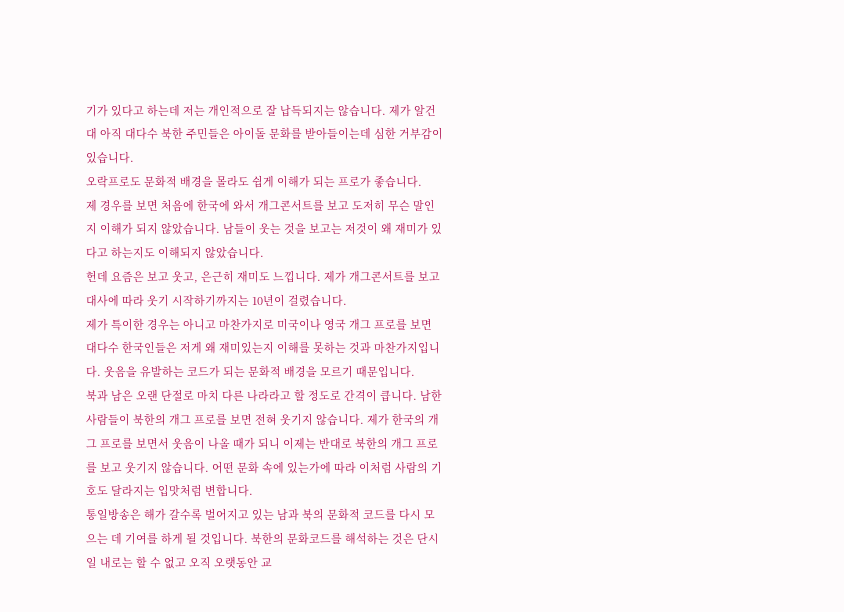기가 있다고 하는데 저는 개인적으로 잘 납득되지는 않습니다. 제가 알건대 아직 대다수 북한 주민들은 아이돌 문화를 받아들이는데 심한 거부감이 있습니다.
오락프로도 문화적 배경을 몰라도 쉽게 이해가 되는 프로가 좋습니다.
제 경우를 보면 처음에 한국에 와서 개그콘서트를 보고 도저히 무슨 말인지 이해가 되지 않았습니다. 남들이 웃는 것을 보고는 저것이 왜 재미가 있다고 하는지도 이해되지 않았습니다.
헌데 요즘은 보고 웃고, 은근히 재미도 느낍니다. 제가 개그콘서트를 보고 대사에 따라 웃기 시작하기까지는 10년이 걸렸습니다.
제가 특이한 경우는 아니고 마찬가지로 미국이나 영국 개그 프로를 보면 대다수 한국인들은 저게 왜 재미있는지 이해를 못하는 것과 마찬가지입니다. 웃음을 유발하는 코드가 되는 문화적 배경을 모르기 때문입니다.
북과 남은 오랜 단절로 마치 다른 나라라고 할 정도로 간격이 큽니다. 남한 사람들이 북한의 개그 프로를 보면 전혀 웃기지 않습니다. 제가 한국의 개그 프로를 보면서 웃음이 나올 때가 되니 이제는 반대로 북한의 개그 프로를 보고 웃기지 않습니다. 어떤 문화 속에 있는가에 따라 이처럼 사람의 기호도 달라지는 입맛처럼 변합니다.
통일방송은 해가 갈수록 벌어지고 있는 남과 북의 문화적 코드를 다시 모으는 데 기여를 하게 될 것입니다. 북한의 문화코드를 해석하는 것은 단시일 내로는 할 수 없고 오직 오랫동안 교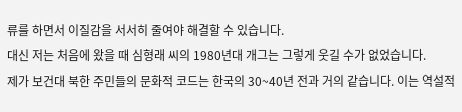류를 하면서 이질감을 서서히 줄여야 해결할 수 있습니다.
대신 저는 처음에 왔을 때 심형래 씨의 1980년대 개그는 그렇게 웃길 수가 없었습니다.
제가 보건대 북한 주민들의 문화적 코드는 한국의 30~40년 전과 거의 같습니다. 이는 역설적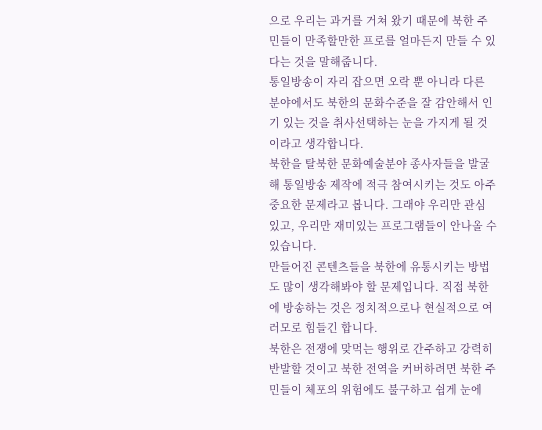으로 우리는 과거를 거쳐 왔기 때문에 북한 주민들이 만족할만한 프로를 얼마든지 만들 수 있다는 것을 말해줍니다.
통일방송이 자리 잡으면 오락 뿐 아니라 다른 분야에서도 북한의 문화수준을 잘 감안해서 인기 있는 것을 취사선택하는 눈을 가지게 될 것이라고 생각합니다.
북한을 탈북한 문화예술분야 종사자들을 발굴해 통일방송 제작에 적극 참여시키는 것도 아주 중요한 문제라고 봅니다. 그래야 우리만 관심 있고, 우리만 재미있는 프로그램들이 안나올 수 있습니다.
만들어진 콘텐츠들을 북한에 유통시키는 방법도 많이 생각해봐야 할 문제입니다. 직접 북한에 방송하는 것은 정치적으로나 현실적으로 여러모로 힘들긴 합니다.
북한은 전쟁에 맞먹는 행위로 간주하고 강력히 반발할 것이고 북한 전역을 커버하려면 북한 주민들이 체포의 위험에도 불구하고 쉽게 눈에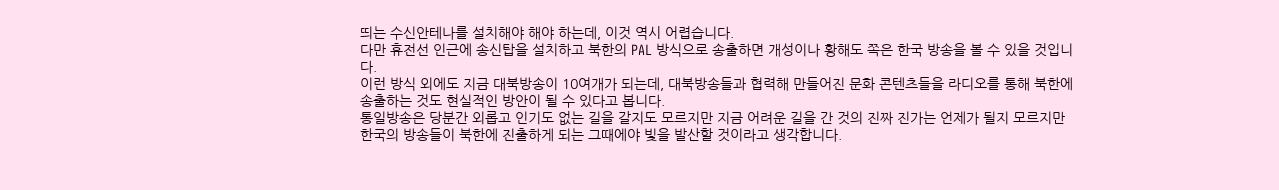띄는 수신안테나를 설치해야 해야 하는데, 이것 역시 어렵습니다.
다만 휴전선 인근에 송신탑을 설치하고 북한의 PAL 방식으로 송출하면 개성이나 황해도 쪽은 한국 방송을 볼 수 있을 것입니다.
이런 방식 외에도 지금 대북방송이 10여개가 되는데, 대북방송들과 협력해 만들어진 문화 콘텐츠들을 라디오를 통해 북한에 송출하는 것도 현실적인 방안이 될 수 있다고 봅니다.
통일방송은 당분간 외롭고 인기도 없는 길을 갈지도 모르지만 지금 어려운 길을 간 것의 진짜 진가는 언제가 될지 모르지만 한국의 방송들이 북한에 진출하게 되는 그때에야 빛을 발산할 것이라고 생각합니다.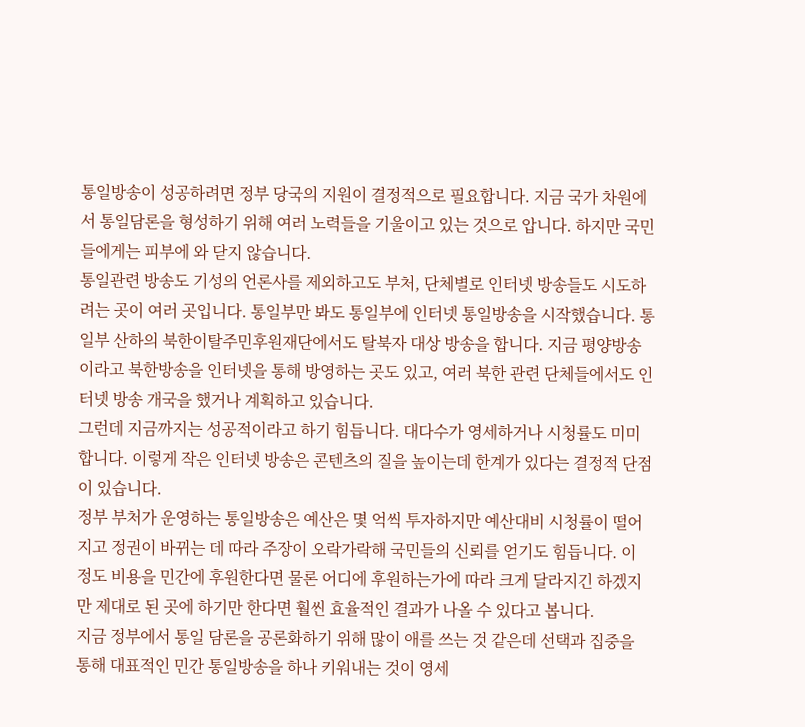통일방송이 성공하려면 정부 당국의 지원이 결정적으로 필요합니다. 지금 국가 차원에서 통일담론을 형성하기 위해 여러 노력들을 기울이고 있는 것으로 압니다. 하지만 국민들에게는 피부에 와 닫지 않습니다.
통일관련 방송도 기성의 언론사를 제외하고도 부처, 단체별로 인터넷 방송들도 시도하려는 곳이 여러 곳입니다. 통일부만 봐도 통일부에 인터넷 통일방송을 시작했습니다. 통일부 산하의 북한이탈주민후원재단에서도 탈북자 대상 방송을 합니다. 지금 평양방송이라고 북한방송을 인터넷을 통해 방영하는 곳도 있고, 여러 북한 관련 단체들에서도 인터넷 방송 개국을 했거나 계획하고 있습니다.
그런데 지금까지는 성공적이라고 하기 힘듭니다. 대다수가 영세하거나 시청률도 미미합니다. 이렇게 작은 인터넷 방송은 콘텐츠의 질을 높이는데 한계가 있다는 결정적 단점이 있습니다.
정부 부처가 운영하는 통일방송은 예산은 몇 억씩 투자하지만 예산대비 시청률이 떨어지고 정권이 바뀌는 데 따라 주장이 오락가락해 국민들의 신뢰를 얻기도 힘듭니다. 이 정도 비용을 민간에 후원한다면 물론 어디에 후원하는가에 따라 크게 달라지긴 하겠지만 제대로 된 곳에 하기만 한다면 훨씬 효율적인 결과가 나올 수 있다고 봅니다.
지금 정부에서 통일 담론을 공론화하기 위해 많이 애를 쓰는 것 같은데 선택과 집중을 통해 대표적인 민간 통일방송을 하나 키워내는 것이 영세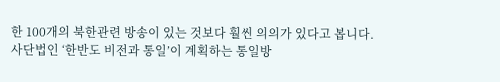한 100개의 북한관련 방송이 있는 것보다 훨씬 의의가 있다고 봅니다.
사단법인 ‘한반도 비전과 통일’이 계획하는 통일방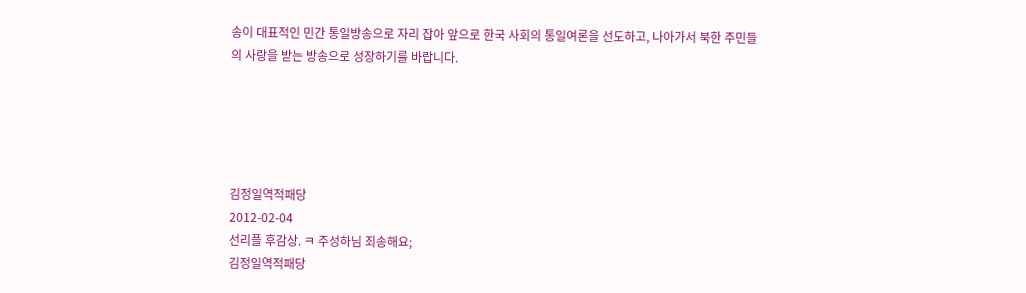송이 대표적인 민간 통일방송으로 자리 잡아 앞으로 한국 사회의 통일여론을 선도하고, 나아가서 북한 주민들의 사랑을 받는 방송으로 성장하기를 바랍니다.





김정일역적패당
2012-02-04
선리플 후감상. ㅋ 주성하님 죄송해요;
김정일역적패당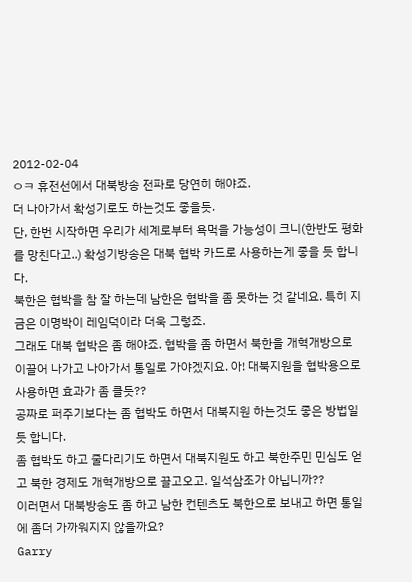2012-02-04
ㅇㅋ 휴전선에서 대북방송 전파로 당연히 해야죠.
더 나아가서 확성기로도 하는것도 좋을듯.
단, 한번 시작하면 우리가 세계로부터 욕먹을 가능성이 크니(한반도 평화를 망친다고..) 확성기방송은 대북 협박 카드로 사용하는게 좋을 듯 합니다.
북한은 협박을 참 잘 하는데 남한은 협박을 좀 못하는 것 같네요. 특히 지금은 이명박이 레임덕이라 더욱 그렇죠.
그래도 대북 협박은 좀 해야죠. 협박을 좀 하면서 북한을 개혁개방으로 이끌어 나가고 나아가서 통일로 가야겠지요. 아! 대북지원을 협박용으로 사용하면 효과가 좀 클듯??
공짜로 퍼주기보다는 좀 협박도 하면서 대북지원 하는것도 좋은 방법일듯 합니다.
좀 협박도 하고 줄다리기도 하면서 대북지원도 하고 북한주민 민심도 얻고 북한 경제도 개혁개방으로 끌고오고. 일석삼조가 아닙니까??
이러면서 대북방송도 좀 하고 남한 컨텐츠도 북한으로 보내고 하면 통일에 좀더 가까워지지 않을까요?
Garry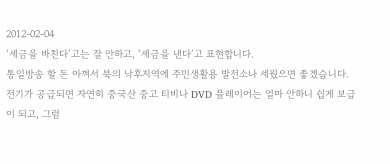2012-02-04
‘세금을 바친다’고는 잘 안하고, ‘세금을 낸다’고 표현합니다.
통일방송 할 돈 아껴서 북의 낙후지역에 주민생활용 발전소나 세웠으면 좋겠습니다.
전기가 공급되면 자연히 중국산 중고 티비나 DVD 플레이어는 얼마 안하니 쉽게 보급이 되고, 그럼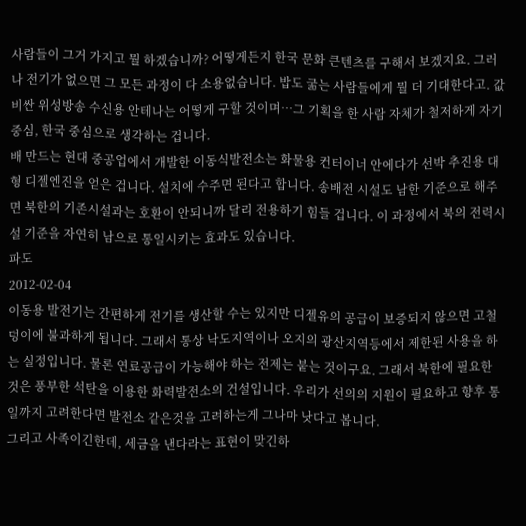사람들이 그거 가지고 뭘 하겠습니까? 어떻게든지 한국 문화 큰텐츠를 구해서 보겠지요. 그러나 전기가 없으면 그 모든 과정이 다 소용없습니다. 밥도 굶는 사람들에게 뭘 더 기대한다고. 값비싼 위성방송 수신용 안테나는 어떻게 구할 것이며…그 기획을 한 사람 자체가 철저하게 자기 중심, 한국 중심으로 생각하는 겁니다.
배 만드는 현대 중공업에서 개발한 이동식발전소는 화물용 컨터이너 안에다가 선박 추진용 대형 디젤엔진을 얻은 겁니다. 설치에 수주면 된다고 합니다. 송배전 시설도 남한 기준으로 해주면 북한의 기존시설과는 호환이 안되니까 달리 전용하기 힘들 겁니다. 이 과정에서 북의 전력시설 기준을 자연히 남으로 통일시키는 효과도 있습니다.
파도
2012-02-04
이동용 발전기는 간편하게 전기를 생산할 수는 있지만 디젤유의 공급이 보증되지 않으면 고철덩이에 불과하게 됩니다. 그래서 통상 낙도지역이나 오지의 광산지역등에서 제한된 사용을 하는 실정입니다. 물론 연료공급이 가능해야 하는 전제는 붙는 것이구요. 그래서 북한에 필요한 것은 풍부한 석탄을 이용한 화력발전소의 건설입니다. 우리가 선의의 지원이 필요하고 향후 통일까지 고려한다면 발전소 같은것을 고려하는게 그나마 낫다고 봅니다.
그리고 사족이긴한데, 세금을 낸다라는 표현이 맞긴하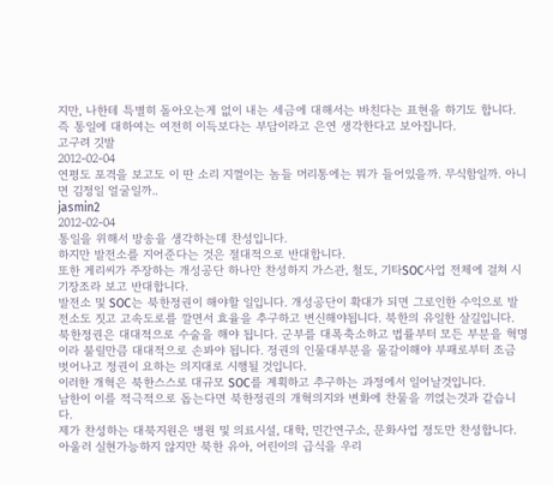지만, 나한테 특별히 돌아오는게 없이 내는 세금에 대해서는 바친다는 표현을 하기도 합니다. 즉 통일에 대하여는 여전히 이득보다는 부담이라고 은연 생각한다고 보아집니다.
고구려 깃발
2012-02-04
연평도 포격을 보고도 이 딴 소리 지껄이는 놈들 머리통에는 뭐가 들어있을까. 무식함일까. 아니면 김정일 얼굴일까..
jasmin2
2012-02-04
통일을 위해서 방송을 생각하는데 찬성입니다.
하지만 발전소를 지어준다는 것은 절대적으로 반대합니다.
또한 게리씨가 주장하는 개성공단 하나만 찬성하지 가스관, 철도, 기타SOC사업 전체에 걸쳐 시기장조라 보고 반대합니다.
발전소 및 SOC는 북한정권이 해야할 일입니다. 개성공단이 확대가 되면 그로인한 수익으로 발전소도 짓고 고속도로를 깔면서 효율을 추구하고 변신해야됩니다. 북한의 유일한 살길입니다.
북한정권은 대대적으로 수술을 해야 됩니다. 군부를 대폭축소하고 법률부터 모든 부분을 혁명이라 불릴만큼 대대적으로 손봐야 됩니다. 정권의 인물대부분을 물갈이해야 부패로부터 조금 벗어나고 정권이 요하는 의지대로 시행될 것입니다.
이러한 개혁은 북한스스로 대규모 SOC를 계획하고 추구하는 과정에서 일어날것입니다.
남한이 이를 적극적으로 돕는다면 북한정권의 개혁의지와 변화에 찬물을 끼얹는것과 같습니다.
제가 찬성하는 대북지원은 병원 및 의료시설, 대학, 민간연구소, 문화사업 정도만 찬성합니다.
아울러 실현가능하지 않지만 북한 유아, 어린이의 급식을 우리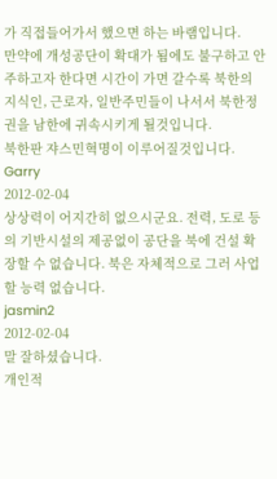가 직접들어가서 했으면 하는 바램입니다.
만약에 개성공단이 확대가 됨에도 불구하고 안주하고자 한다면 시간이 가면 갈수록 북한의 지식인, 근로자, 일반주민들이 나서서 북한정권을 남한에 귀속시키게 될것입니다.
북한판 쟈스민혁명이 이루어질것입니다.
Garry
2012-02-04
상상력이 어지간히 없으시군요. 전력, 도로 등의 기반시설의 제공없이 공단을 북에 건설 확장할 수 없습니다. 북은 자체적으로 그러 사업할 능력 없습니다.
jasmin2
2012-02-04
말 잘하셨습니다.
개인적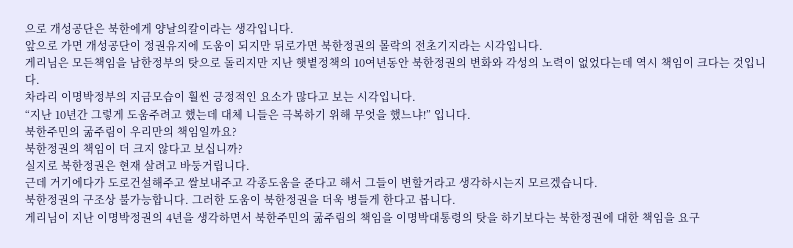으로 개성공단은 북한에게 양날의칼이라는 생각입니다.
앞으로 가면 개성공단이 정권유지에 도움이 되지만 뒤로가면 북한정권의 몰락의 전초기지라는 시각입니다.
게리님은 모든책임을 남한정부의 탓으로 돌리지만 지난 햇볕정책의 10여년동안 북한정권의 변화와 각성의 노력이 없었다는데 역시 책임이 크다는 것입니다.
차라리 이명박정부의 지금모습이 훨씬 긍정적인 요소가 많다고 보는 시각입니다.
“지난 10년간 그렇게 도움주려고 했는데 대체 니들은 극복하기 위해 무엇을 했느냐!” 입니다.
북한주민의 굶주림이 우리만의 책임일까요?
북한정권의 책임이 더 크지 않다고 보십니까?
실지로 북한정권은 현재 살려고 바둥거립니다.
근데 거기에다가 도로건설해주고 쌀보내주고 각종도움을 준다고 해서 그들이 변할거라고 생각하시는지 모르겠습니다.
북한정권의 구조상 불가능합니다. 그러한 도움이 북한정권을 더욱 병들게 한다고 봅니다.
게리님이 지난 이명박정권의 4년을 생각하면서 북한주민의 굶주림의 책임을 이명박대통령의 탓을 하기보다는 북한정권에 대한 책임을 요구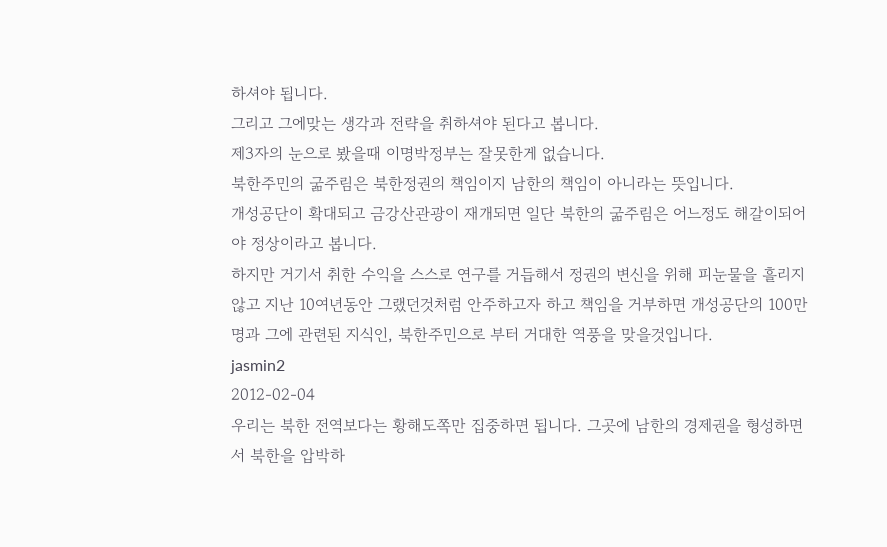하셔야 됩니다.
그리고 그에맞는 생각과 전략을 취하셔야 된다고 봅니다.
제3자의 눈으로 봤을때 이명박정부는 잘못한게 없습니다.
북한주민의 굶주림은 북한정권의 책임이지 남한의 책임이 아니라는 뜻입니다.
개성공단이 확대되고 금강산관광이 재개되면 일단 북한의 굶주림은 어느정도 해갈이되어야 정상이라고 봅니다.
하지만 거기서 취한 수익을 스스로 연구를 거듭해서 정권의 변신을 위해 피눈물을 흘리지 않고 지난 10여년동안 그랬던것처럼 안주하고자 하고 책임을 거부하면 개성공단의 100만명과 그에 관련된 지식인, 북한주민으로 부터 거대한 역풍을 맞을것입니다.
jasmin2
2012-02-04
우리는 북한 전역보다는 황해도쪽만 집중하면 됩니다. 그곳에 남한의 경제권을 형성하면서 북한을 압박하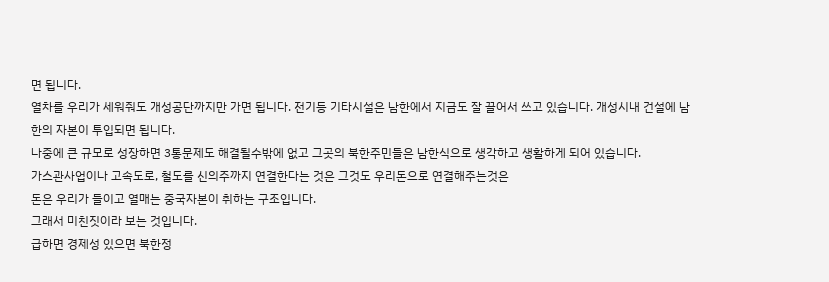면 됩니다.
열차를 우리가 세워줘도 개성공단까지만 가면 됩니다. 전기등 기타시설은 남한에서 지금도 잘 끌어서 쓰고 있습니다. 개성시내 건설에 남한의 자본이 투입되면 됩니다.
나중에 큰 규모로 성장하면 3통문제도 해결될수밖에 없고 그곳의 북한주민들은 남한식으로 생각하고 생활하게 되어 있습니다.
가스관사업이나 고속도로, 철도를 신의주까지 연결한다는 것은 그것도 우리돈으로 연결해주는것은
돈은 우리가 들이고 열매는 중국자본이 취하는 구조입니다.
그래서 미친짓이라 보는 것입니다.
급하면 경제성 있으면 북한정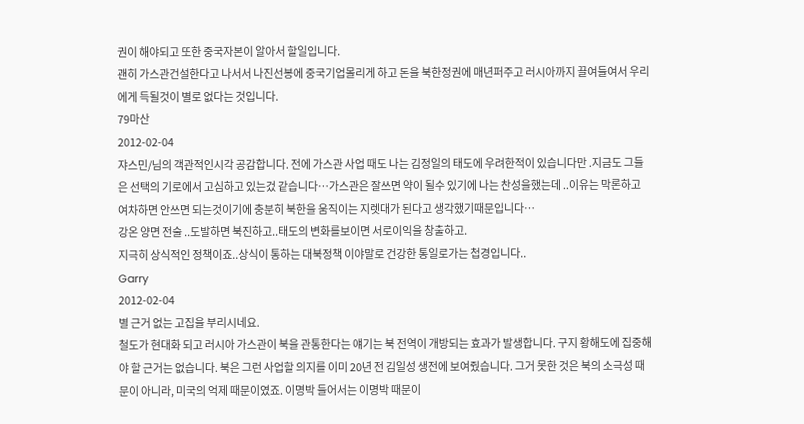권이 해야되고 또한 중국자본이 알아서 할일입니다.
괜히 가스관건설한다고 나서서 나진선봉에 중국기업몰리게 하고 돈을 북한정권에 매년퍼주고 러시아까지 끌여들여서 우리에게 득될것이 별로 없다는 것입니다.
79마산
2012-02-04
쟈스민/님의 객관적인시각 공감합니다. 전에 가스관 사업 때도 나는 김정일의 태도에 우려한적이 있습니다만 .지금도 그들은 선택의 기로에서 고심하고 있는겄 같습니다…가스관은 잘쓰면 약이 될수 있기에 나는 찬성을했는데 ..이유는 막론하고 여차하면 안쓰면 되는것이기에 충분히 북한을 움직이는 지렛대가 된다고 생각했기때문입니다…
강온 양면 전술 ..도발하면 북진하고..태도의 변화를보이면 서로이익을 창출하고.
지극히 상식적인 정책이죠..상식이 통하는 대북정책 이야말로 건강한 통일로가는 첩경입니다..
Garry
2012-02-04
별 근거 없는 고집을 부리시네요.
철도가 현대화 되고 러시아 가스관이 북을 관통한다는 얘기는 북 전역이 개방되는 효과가 발생합니다. 구지 황해도에 집중해야 할 근거는 없습니다. 북은 그런 사업할 의지를 이미 20년 전 김일성 생전에 보여줬습니다. 그거 못한 것은 북의 소극성 때문이 아니라, 미국의 억제 때문이였죠. 이명박 들어서는 이명박 때문이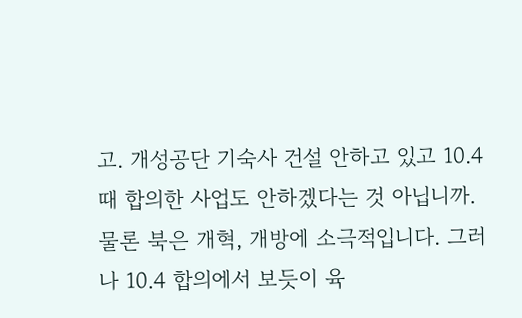고. 개성공단 기숙사 건설 안하고 있고 10.4 때 합의한 사업도 안하겠다는 것 아닙니까.
물론 북은 개혁, 개방에 소극적입니다. 그러나 10.4 합의에서 보듯이 육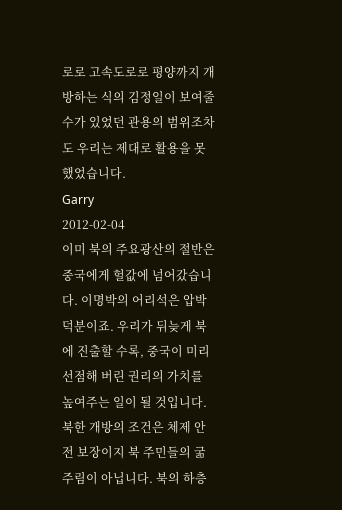로로 고속도로로 평양까지 개방하는 식의 김정일이 보여줄 수가 있었던 관용의 범위조차도 우리는 제대로 활용을 못했었습니다.
Garry
2012-02-04
이미 북의 주요광산의 절반은 중국에게 헐값에 넘어갔습니다. 이명박의 어리석은 압박 덕분이죠. 우리가 뒤늦게 북에 진출할 수록, 중국이 미리 선점해 버린 권리의 가치를 높여주는 일이 될 것입니다.
북한 개방의 조건은 체제 안전 보장이지 북 주민들의 굶주림이 아닙니다. 북의 하층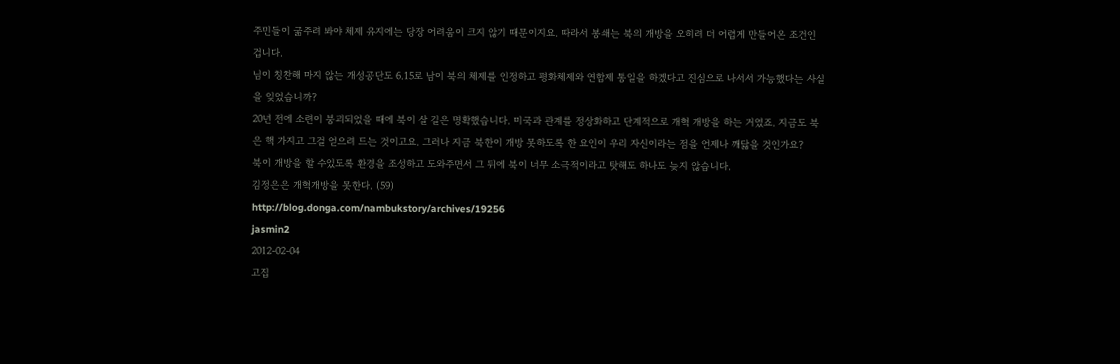주민들이 굶주려 봐야 체제 유지에는 당장 어려움이 크지 않기 때문이지요. 따라서 봉쇄는 북의 개방을 오히려 더 어렵게 만들어온 조건인 겁니다.
님이 칭찬해 마지 않는 개성공단도 6.15로 남이 북의 체제를 인정하고 평화체제와 연합제 통일을 하겠다고 진심으로 나서서 가능했다는 사실을 잊었습니까?
20년 전에 소련이 붕괴되었을 때에 북이 살 길은 명확했습니다. 미국과 관계를 정상화하고 단계적으로 개혁 개방을 하는 거였죠. 지금도 북은 핵 가지고 그걸 얻으려 드는 것이고요. 그러나 지금 북한이 개방 못하도록 한 요인이 우리 자신이라는 점을 언제나 깨닳을 것인가요?
북이 개방을 할 수있도록 환경을 조성하고 도와주면서 그 뒤에 북이 너무 소극적이라고 탓해도 하나도 늦지 않습니다.
김정은은 개혁개방을 못한다. (59)
http://blog.donga.com/nambukstory/archives/19256
jasmin2
2012-02-04
고집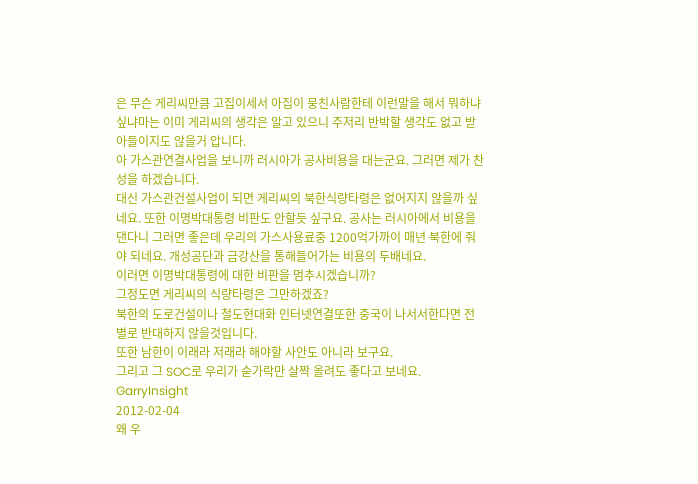은 무슨 게리씨만큼 고집이세서 아집이 뭉친사람한테 이런말을 해서 뭐하냐 싶냐마는 이미 게리씨의 생각은 알고 있으니 주저리 반박할 생각도 없고 받아들이지도 않을거 압니다.
아 가스관연결사업을 보니까 러시아가 공사비용을 대는군요. 그러면 제가 찬성을 하겠습니다.
대신 가스관건설사업이 되면 게리씨의 북한식량타령은 없어지지 않을까 싶네요. 또한 이명박대통령 비판도 안할듯 싶구요. 공사는 러시아에서 비용을 댄다니 그러면 좋은데 우리의 가스사용료중 1200억가까이 매년 북한에 줘야 되네요. 개성공단과 금강산을 통해들어가는 비용의 두배네요.
이러면 이명박대통령에 대한 비판을 멈추시겠습니까?
그정도면 게리씨의 식량타령은 그만하겠죠?
북한의 도로건설이나 철도현대화 인터넷연결또한 중국이 나서서한다면 전 별로 반대하지 않을것입니다.
또한 남한이 이래라 저래라 해야할 사안도 아니라 보구요.
그리고 그 SOC로 우리가 숟가락만 살짝 올려도 좋다고 보네요.
GarryInsight
2012-02-04
왜 우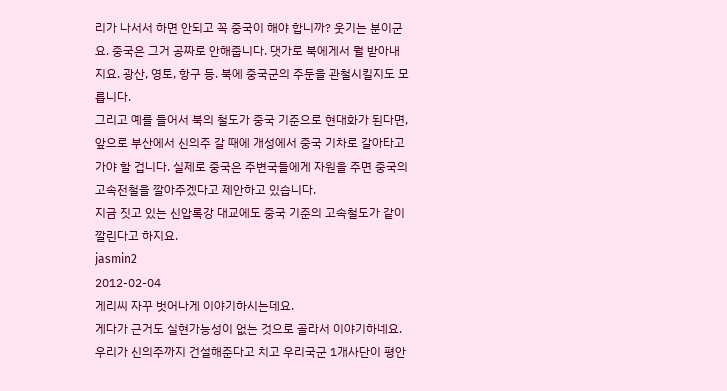리가 나서서 하면 안되고 꼭 중국이 해야 합니까? 웃기는 분이군요. 중국은 그거 공짜로 안해줍니다. 댓가로 북에게서 뭘 받아내지요. 광산, 영토, 항구 등. 북에 중국군의 주둔을 관철시킬지도 모릅니다.
그리고 예를 들어서 북의 철도가 중국 기준으로 현대화가 된다면, 앞으로 부산에서 신의주 갈 때에 개성에서 중국 기차로 갈아타고 가야 할 겁니다. 실제로 중국은 주변국들에게 자원을 주면 중국의 고속전철을 깔아주겠다고 제안하고 있습니다.
지금 짓고 있는 신압록강 대교에도 중국 기준의 고속철도가 같이 깔린다고 하지요.
jasmin2
2012-02-04
게리씨 자꾸 벗어나게 이야기하시는데요.
게다가 근거도 실현가능성이 없는 것으로 골라서 이야기하네요.
우리가 신의주까지 건설해준다고 치고 우리국군 1개사단이 평안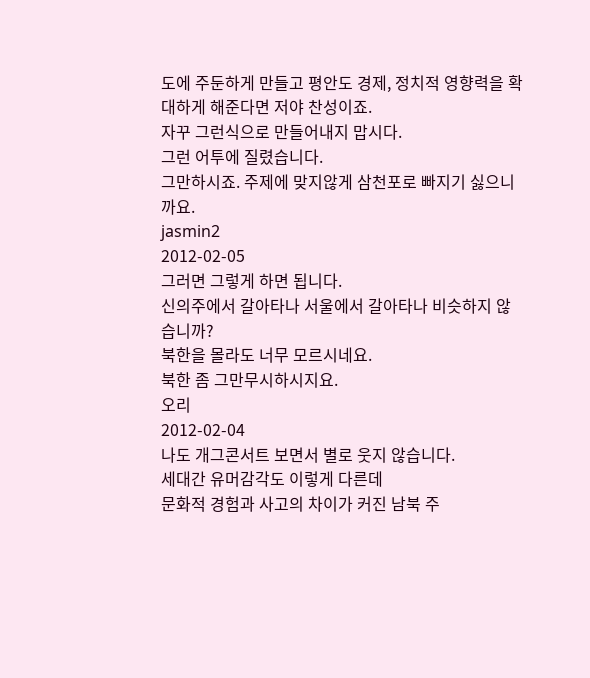도에 주둔하게 만들고 평안도 경제, 정치적 영향력을 확대하게 해준다면 저야 찬성이죠.
자꾸 그런식으로 만들어내지 맙시다.
그런 어투에 질렸습니다.
그만하시죠. 주제에 맞지않게 삼천포로 빠지기 싫으니까요.
jasmin2
2012-02-05
그러면 그렇게 하면 됩니다.
신의주에서 갈아타나 서울에서 갈아타나 비슷하지 않습니까?
북한을 몰라도 너무 모르시네요.
북한 좀 그만무시하시지요.
오리
2012-02-04
나도 개그콘서트 보면서 별로 웃지 않습니다.
세대간 유머감각도 이렇게 다른데
문화적 경험과 사고의 차이가 커진 남북 주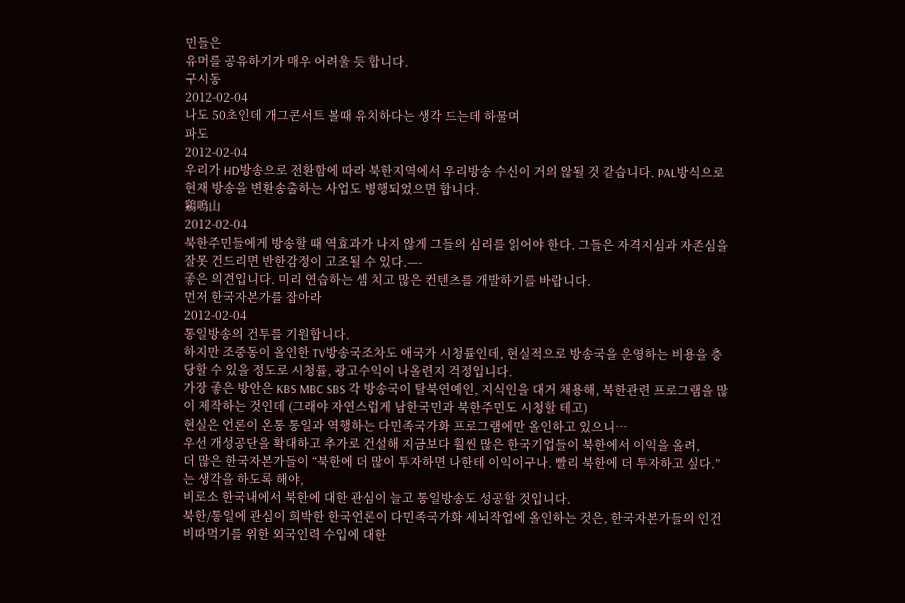민들은
유머를 공유하기가 매우 어려울 듯 합니다.
구시동
2012-02-04
나도 50초인데 개그콘서트 볼때 유치하다는 생각 드는데 하물며
파도
2012-02-04
우리가 HD방송으로 전환함에 따라 북한지역에서 우리방송 수신이 거의 않될 것 같습니다. PAL방식으로 현재 방송을 변환송출하는 사업도 병행되었으면 합니다.
鷄鳴山
2012-02-04
북한주민들에게 방송할 때 역효과가 나지 않게 그들의 심리를 읽어야 한다. 그들은 자격지심과 자존심을 잘못 건드리면 반한감정이 고조될 수 있다.—-
좋은 의견입니다. 미리 연습하는 셈 치고 많은 컨텐츠를 개발하기를 바랍니다.
먼저 한국자본가를 잡아라
2012-02-04
통일방송의 건투를 기원합니다.
하지만 조중동이 올인한 TV방송국조차도 애국가 시청률인데, 현실적으로 방송국을 운영하는 비용을 충당할 수 있을 정도로 시청률, 광고수익이 나올련지 걱정입니다.
가장 좋은 방안은 KBS MBC SBS 각 방송국이 탈북연예인, 지식인을 대거 채용해, 북한관련 프로그램을 많이 제작하는 것인데 (그래야 자연스럽게 남한국민과 북한주민도 시청할 테고)
현실은 언론이 온통 통일과 역행하는 다민족국가화 프로그램에만 올인하고 있으니…
우선 개성공단을 확대하고 추가로 건설해 지금보다 훨씬 많은 한국기업들이 북한에서 이익을 올려,
더 많은 한국자본가들이 “북한에 더 많이 투자하면 나한테 이익이구나. 빨리 북한에 더 투자하고 싶다.”는 생각을 하도록 해야,
비로소 한국내에서 북한에 대한 관심이 늘고 통일방송도 성공할 것입니다.
북한/통일에 관심이 희박한 한국언론이 다민족국가화 세뇌작업에 올인하는 것은, 한국자본가들의 인건비따먹기를 위한 외국인력 수입에 대한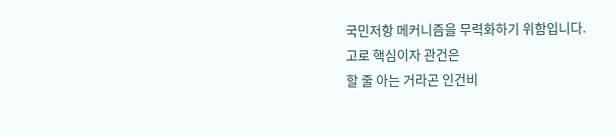국민저항 메커니즘을 무력화하기 위함입니다.
고로 핵심이자 관건은
할 줄 아는 거라곤 인건비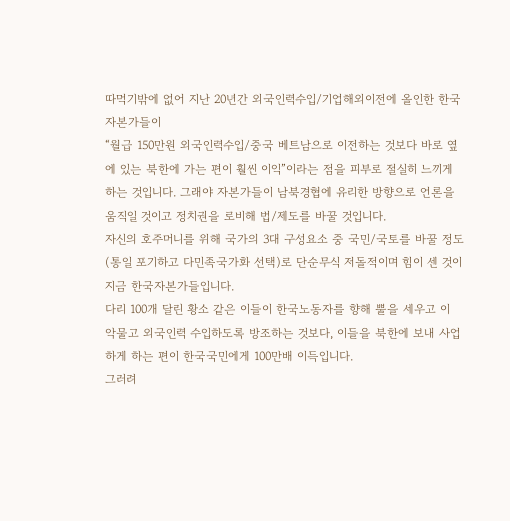따먹기밖에 없어 지난 20년간 외국인력수입/기업해외이전에 올인한 한국자본가들이
“월급 150만원 외국인력수입/중국 베트남으로 이전하는 것보다 바로 옆에 있는 북한에 가는 편이 훨씬 이익”이라는 점을 피부로 절실히 느끼게 하는 것입니다. 그래야 자본가들이 남북경협에 유리한 방향으로 언론을 움직일 것이고 정치권을 로비해 법/제도를 바꿀 것입니다.
자신의 호주머니를 위해 국가의 3대 구성요소 중 국민/국토를 바꿀 정도(통일 포기하고 다민족국가화 선택)로 단순무식 저돌적이며 힘이 센 것이 지금 한국자본가들입니다.
다리 100개 달린 황소 같은 이들이 한국노동자를 향해 뿔을 세우고 이 악물고 외국인력 수입하도록 방조하는 것보다, 이들을 북한에 보내 사업하게 하는 편이 한국국민에게 100만배 이득입니다.
그러려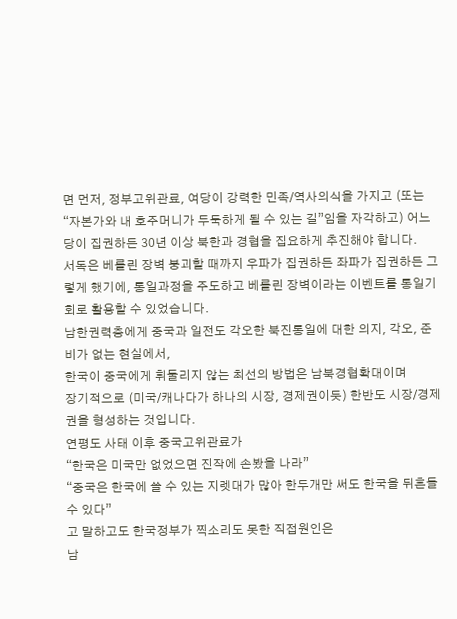면 먼저, 정부고위관료, 여당이 강력한 민족/역사의식을 가지고 (또는 “자본가와 내 호주머니가 두둑하게 될 수 있는 길”임을 자각하고) 어느 당이 집권하든 30년 이상 북한과 경협을 집요하게 추진해야 합니다.
서독은 베를린 장벽 붕괴할 때까지 우파가 집권하든 좌파가 집권하든 그렇게 했기에, 통일과정을 주도하고 베를린 장벽이라는 이벤트를 통일기회로 활용할 수 있었습니다.
남한권력층에게 중국과 일전도 각오한 북진통일에 대한 의지, 각오, 준비가 없는 현실에서,
한국이 중국에게 휘둘리지 않는 최선의 방법은 남북경협확대이며
장기적으로 (미국/캐나다가 하나의 시장, 경제권이듯) 한반도 시장/경제권을 형성하는 것입니다.
연평도 사태 이후 중국고위관료가
“한국은 미국만 없었으면 진작에 손봤을 나라”
“중국은 한국에 쓸 수 있는 지렛대가 많아 한두개만 써도 한국을 뒤흔들 수 있다”
고 말하고도 한국정부가 찍소리도 못한 직접원인은
남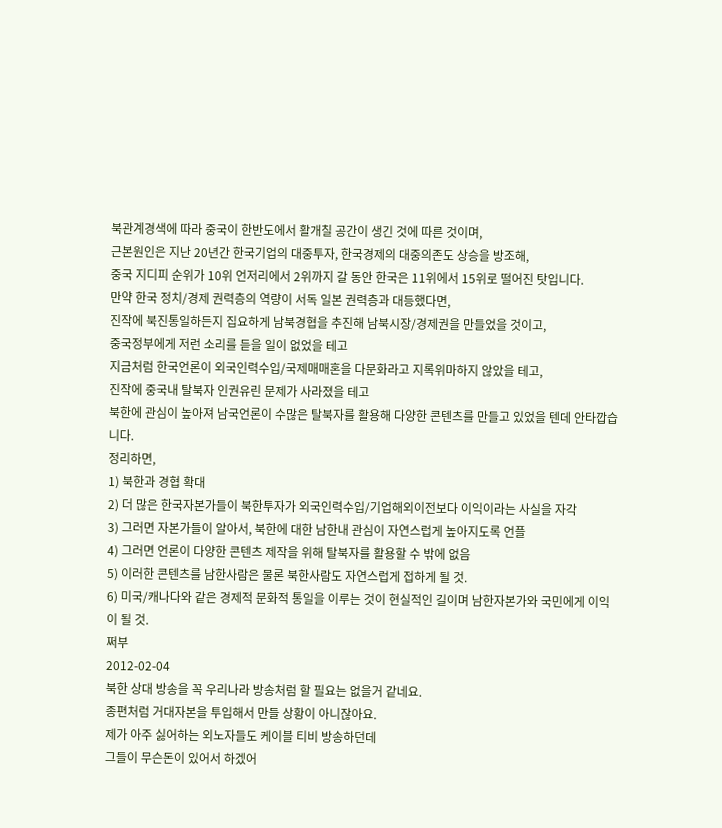북관계경색에 따라 중국이 한반도에서 활개칠 공간이 생긴 것에 따른 것이며,
근본원인은 지난 20년간 한국기업의 대중투자, 한국경제의 대중의존도 상승을 방조해,
중국 지디피 순위가 10위 언저리에서 2위까지 갈 동안 한국은 11위에서 15위로 떨어진 탓입니다.
만약 한국 정치/경제 권력층의 역량이 서독 일본 권력층과 대등했다면,
진작에 북진통일하든지 집요하게 남북경협을 추진해 남북시장/경제권을 만들었을 것이고,
중국정부에게 저런 소리를 듣을 일이 없었을 테고
지금처럼 한국언론이 외국인력수입/국제매매혼을 다문화라고 지록위마하지 않았을 테고,
진작에 중국내 탈북자 인권유린 문제가 사라졌을 테고
북한에 관심이 높아져 남국언론이 수많은 탈북자를 활용해 다양한 콘텐츠를 만들고 있었을 텐데 안타깝습니다.
정리하면,
1) 북한과 경협 확대
2) 더 많은 한국자본가들이 북한투자가 외국인력수입/기업해외이전보다 이익이라는 사실을 자각
3) 그러면 자본가들이 알아서, 북한에 대한 남한내 관심이 자연스럽게 높아지도록 언플
4) 그러면 언론이 다양한 콘텐츠 제작을 위해 탈북자를 활용할 수 밖에 없음
5) 이러한 콘텐츠를 남한사람은 물론 북한사람도 자연스럽게 접하게 될 것.
6) 미국/캐나다와 같은 경제적 문화적 통일을 이루는 것이 현실적인 길이며 남한자본가와 국민에게 이익이 될 것.
쩌부
2012-02-04
북한 상대 방송을 꼭 우리나라 방송처럼 할 필요는 없을거 같네요.
종편처럼 거대자본을 투입해서 만들 상황이 아니잖아요.
제가 아주 싫어하는 외노자들도 케이블 티비 방송하던데
그들이 무슨돈이 있어서 하겠어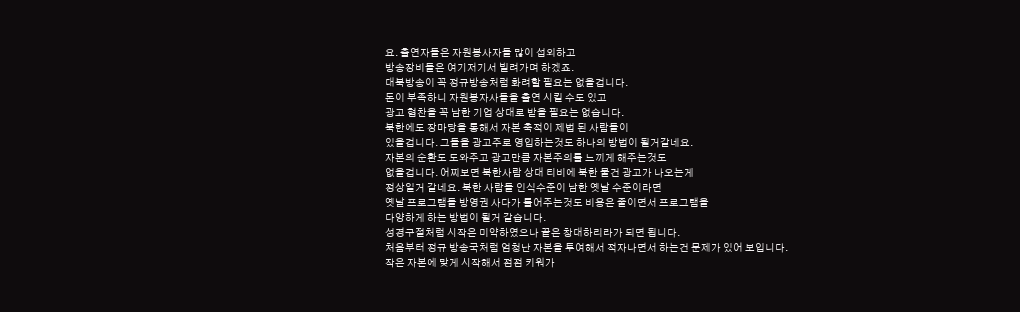요. 출연자들은 자원봉사자들 많이 섭외하고
방송장비들은 여기저기서 빌려가며 하겠죠.
대북방송이 꼭 정규방송처럼 화려할 필요는 없을겁니다.
돈이 부족하니 자원봉자사들을 출연 시킬 수도 있고
광고 협찬을 꼭 남한 기업 상대로 받을 필요는 없습니다.
북한에도 장마당을 통해서 자본 축적이 제법 된 사람들이
있을겁니다. 그들을 광고주로 영입하는것도 하나의 방법이 될거같네요.
자본의 순환도 도와주고 광고만큼 자본주의를 느끼게 해주는것도
없을겁니다. 어찌보면 북한사람 상대 티비에 북한 물건 광고가 나오는게
정상일거 같네요. 북한 사람들 인식수준이 남한 옛날 수준이라면
옛날 프로그램들 방영권 사다가 틀어주는것도 비용은 줄이면서 프로그램을
다양하게 하는 방법이 될거 같습니다.
성경구절처럼 시작은 미약하였으나 끝은 창대하리라가 되면 됩니다.
처음부터 정규 방송국처럼 엄청난 자본을 투여해서 적자나면서 하는건 문제가 있어 보입니다.
작은 자본에 맞게 시작해서 점점 키워가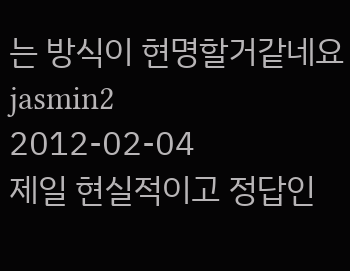는 방식이 현명할거같네요
jasmin2
2012-02-04
제일 현실적이고 정답인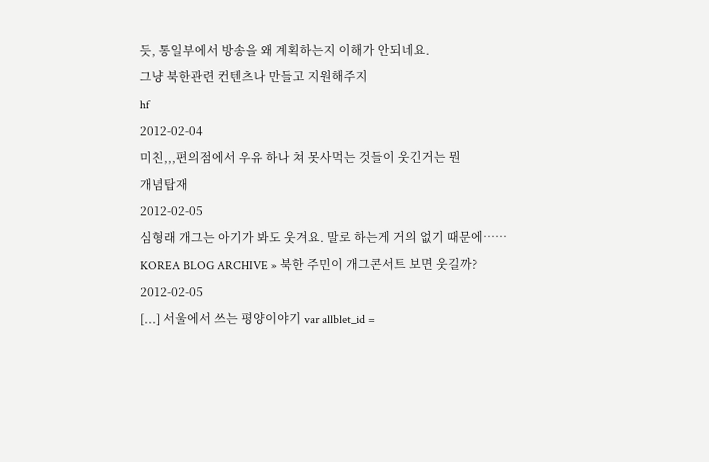듯, 통일부에서 방송을 왜 계획하는지 이해가 안되네요.
그냥 북한관련 컨텐츠나 만들고 지원해주지
hf
2012-02-04
미친,,,편의점에서 우유 하나 쳐 못사먹는 것들이 웃긴거는 뭔
개념탑재
2012-02-05
심형래 개그는 아기가 봐도 웃겨요. 말로 하는게 거의 없기 때문에……
KOREA BLOG ARCHIVE » 북한 주민이 개그콘서트 보면 웃길까?
2012-02-05
[...] 서울에서 쓰는 평양이야기 var allblet_id =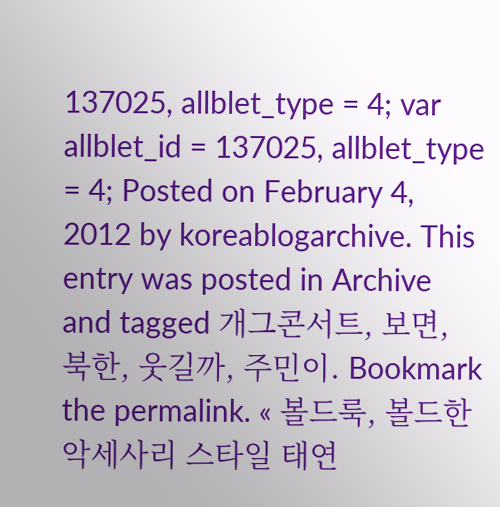137025, allblet_type = 4; var allblet_id = 137025, allblet_type = 4; Posted on February 4, 2012 by koreablogarchive. This entry was posted in Archive and tagged 개그콘서트, 보면, 북한, 웃길까, 주민이. Bookmark the permalink. « 볼드룩, 볼드한 악세사리 스타일 태연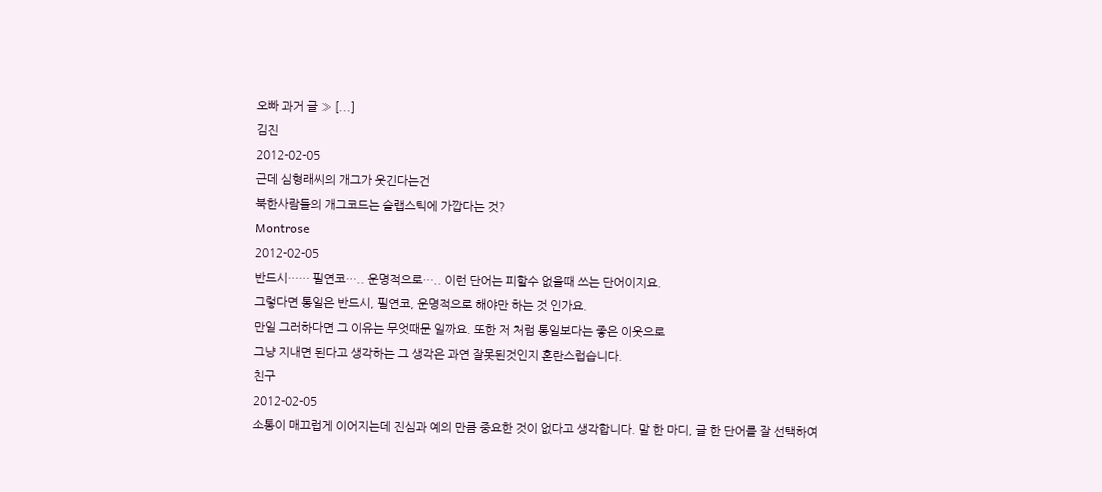오빠 과거 글 » [...]
김진
2012-02-05
근데 심형래씨의 개그가 웃긴다는건
북한사람들의 개그코드는 슬랩스틱에 가깝다는 것?
Montrose
2012-02-05
반드시…… 필연코….. 운명적으로….. 이런 단어는 피할수 없을때 쓰는 단어이지요.
그렇다면 통일은 반드시, 필연코, 운명적으로 해야만 하는 것 인가요.
만일 그러하다면 그 이유는 무엇때문 일까요. 또한 저 처럼 통일보다는 좋은 이웃으로
그냥 지내면 된다고 생각하는 그 생각은 과연 잘못된것인지 혼란스럽습니다.
친구
2012-02-05
소통이 매끄럽게 이어지는데 진심과 예의 만큼 중요한 것이 없다고 생각합니다. 말 한 마디, 글 한 단어를 잘 선택하여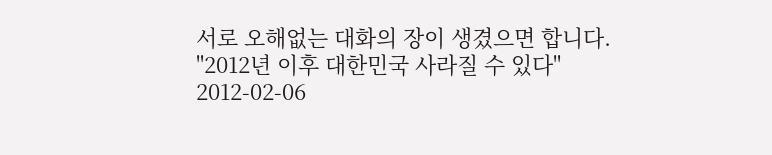서로 오해없는 대화의 장이 생겼으면 합니다.
"2012년 이후 대한민국 사라질 수 있다"
2012-02-06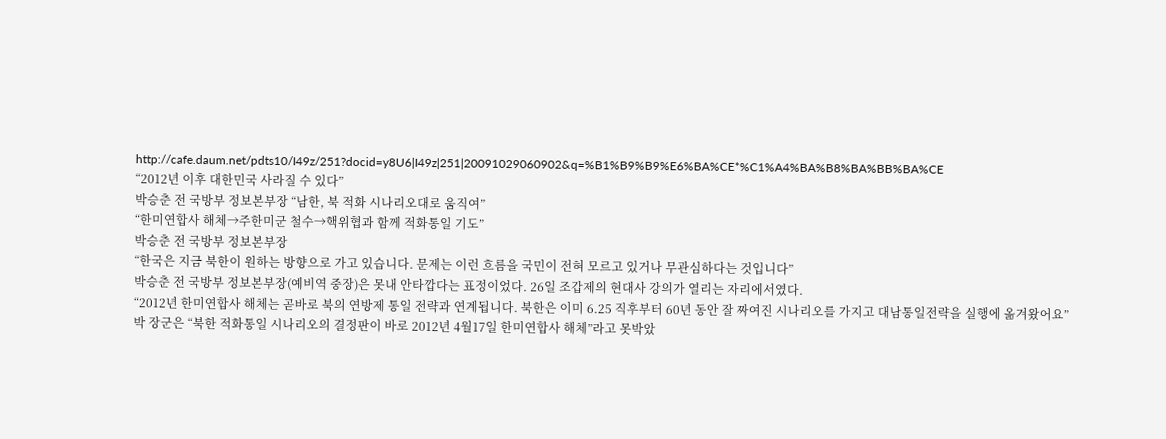http://cafe.daum.net/pdts10/I49z/251?docid=y8U6|I49z|251|20091029060902&q=%B1%B9%B9%E6%BA%CE*%C1%A4%BA%B8%BA%BB%BA%CE
“2012년 이후 대한민국 사라질 수 있다”
박승춘 전 국방부 정보본부장 “남한, 북 적화 시나리오대로 움직여”
“한미연합사 해체→주한미군 철수→핵위협과 함께 적화통일 기도”
박승춘 전 국방부 정보본부장
“한국은 지금 북한이 원하는 방향으로 가고 있습니다. 문제는 이런 흐름을 국민이 전혀 모르고 있거나 무관심하다는 것입니다”
박승춘 전 국방부 정보본부장(예비역 중장)은 못내 안타깝다는 표정이었다. 26일 조갑제의 현대사 강의가 열리는 자리에서였다.
“2012년 한미연합사 해체는 곧바로 북의 연방제 통일 전략과 연계됩니다. 북한은 이미 6.25 직후부터 60년 동안 잘 짜여진 시나리오를 가지고 대남통일전략을 실행에 옮겨왔어요”
박 장군은 “북한 적화통일 시나리오의 결정판이 바로 2012년 4월17일 한미연합사 해체”라고 못박았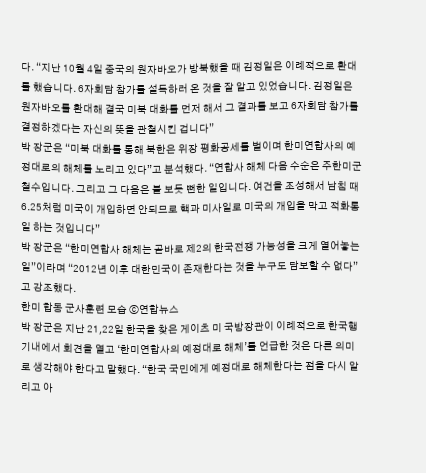다. “지난 10월 4일 중국의 원자바오가 방북했을 때 김정일은 이례적으로 환대를 했습니다. 6자회담 참가를 설득하러 온 것을 잘 알고 있었습니다. 김정일은 원자바오를 환대해 결국 미북 대화를 먼저 해서 그 결과를 보고 6자회담 참가를 결정하겠다는 자신의 뜻을 관철시킨 겁니다”
박 장군은 “미북 대화를 통해 북한은 위장 평화공세를 벌이며 한미연합사의 예정대로의 해체를 노리고 있다”고 분석했다. “연합사 해체 다음 수순은 주한미군 철수입니다. 그리고 그 다음은 불 보듯 뻔한 일입니다. 여건을 조성해서 남침 때 6.25처럼 미국이 개입하면 안되므로 핵과 미사일로 미국의 개입을 막고 적화통일 하는 것입니다”
박 장군은 “한미연합사 해체는 곧바로 제2의 한국전쟁 가능성을 크게 열어놓는 일”이라며 “2012년 이후 대한민국이 존재한다는 것을 누구도 담보할 수 없다”고 강조했다.
한미 합동 군사훈련 모습 ⓒ연합뉴스
박 장군은 지난 21,22일 한국을 찾은 게이츠 미 국방장관이 이례적으로 한국행 기내에서 회견을 열고 ‘한미연합사의 예정대로 해체’를 언급한 것은 다른 의미로 생각해야 한다고 말했다. “한국 국민에게 예정대로 해체한다는 점을 다시 알리고 아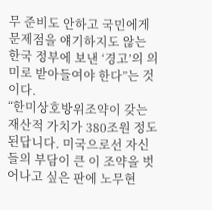무 준비도 안하고 국민에게 문제점을 얘기하지도 않는 한국 정부에 보낸 ‘경고’의 의미로 받아들여야 한다”는 것이다.
“한미상호방위조약이 갖는 재산적 가치가 380조원 정도 된답니다. 미국으로선 자신들의 부담이 큰 이 조약을 벗어나고 싶은 판에 노무현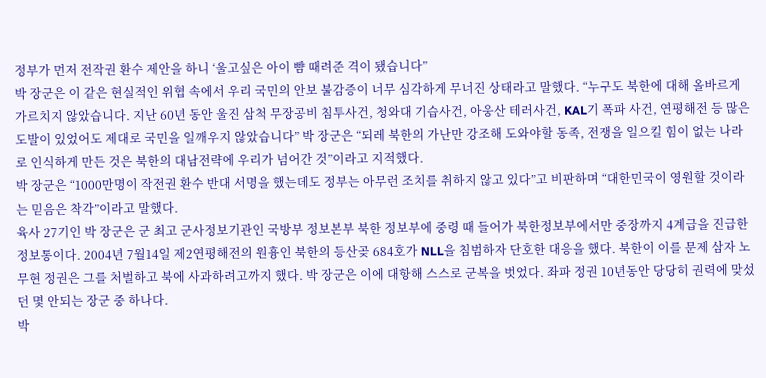정부가 먼저 전작권 환수 제안을 하니 ‘울고싶은 아이 뺨 때려준 격이 됐습니다”
박 장군은 이 같은 현실적인 위협 속에서 우리 국민의 안보 불감증이 너무 심각하게 무너진 상태라고 말했다. “누구도 북한에 대해 올바르게 가르치지 않았습니다. 지난 60년 동안 울진 삼척 무장공비 침투사건, 청와대 기습사건, 아웅산 테러사건, KAL기 폭파 사건, 연평해전 등 많은 도발이 있었어도 제대로 국민을 일깨우지 않았습니다” 박 장군은 “되레 북한의 가난만 강조해 도와야할 동족, 전쟁을 일으킬 힘이 없는 나라로 인식하게 만든 것은 북한의 대남전략에 우리가 넘어간 것”이라고 지적했다.
박 장군은 “1000만명이 작전권 환수 반대 서명을 했는데도 정부는 아무런 조치를 취하지 않고 있다”고 비판하며 “대한민국이 영원할 것이라는 믿음은 착각”이라고 말했다.
육사 27기인 박 장군은 군 최고 군사정보기관인 국방부 정보본부 북한 정보부에 중령 때 들어가 북한정보부에서만 중장까지 4계급을 진급한 정보통이다. 2004년 7월14일 제2연평해전의 원흉인 북한의 등산곶 684호가 NLL을 침범하자 단호한 대응을 했다. 북한이 이를 문제 삼자 노무현 정권은 그를 처벌하고 북에 사과하려고까지 했다. 박 장군은 이에 대항해 스스로 군복을 벗었다. 좌파 정권 10년동안 당당히 권력에 맞섰던 몇 안되는 장군 중 하나다.
박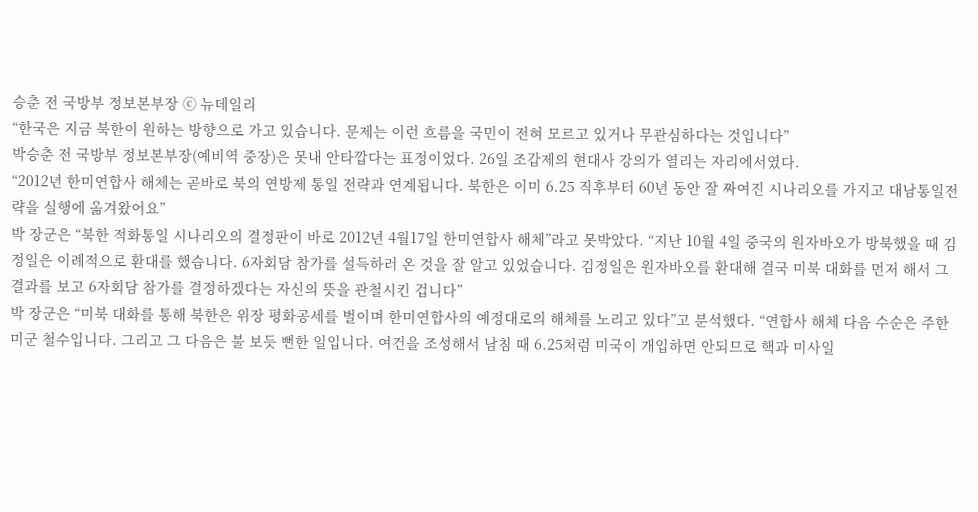승춘 전 국방부 정보본부장 ⓒ 뉴데일리
“한국은 지금 북한이 원하는 방향으로 가고 있습니다. 문제는 이런 흐름을 국민이 전혀 모르고 있거나 무관심하다는 것입니다”
박승춘 전 국방부 정보본부장(예비역 중장)은 못내 안타깝다는 표정이었다. 26일 조갑제의 현대사 강의가 열리는 자리에서였다.
“2012년 한미연합사 해체는 곧바로 북의 연방제 통일 전략과 연계됩니다. 북한은 이미 6.25 직후부터 60년 동안 잘 짜여진 시나리오를 가지고 대남통일전략을 실행에 옮겨왔어요”
박 장군은 “북한 적화통일 시나리오의 결정판이 바로 2012년 4월17일 한미연합사 해체”라고 못박았다. “지난 10월 4일 중국의 원자바오가 방북했을 때 김정일은 이례적으로 환대를 했습니다. 6자회담 참가를 설득하러 온 것을 잘 알고 있었습니다. 김정일은 원자바오를 환대해 결국 미북 대화를 먼저 해서 그 결과를 보고 6자회담 참가를 결정하겠다는 자신의 뜻을 관철시킨 겁니다”
박 장군은 “미북 대화를 통해 북한은 위장 평화공세를 벌이며 한미연합사의 예정대로의 해체를 노리고 있다”고 분석했다. “연합사 해체 다음 수순은 주한미군 철수입니다. 그리고 그 다음은 불 보듯 뻔한 일입니다. 여건을 조성해서 남침 때 6.25처럼 미국이 개입하면 안되므로 핵과 미사일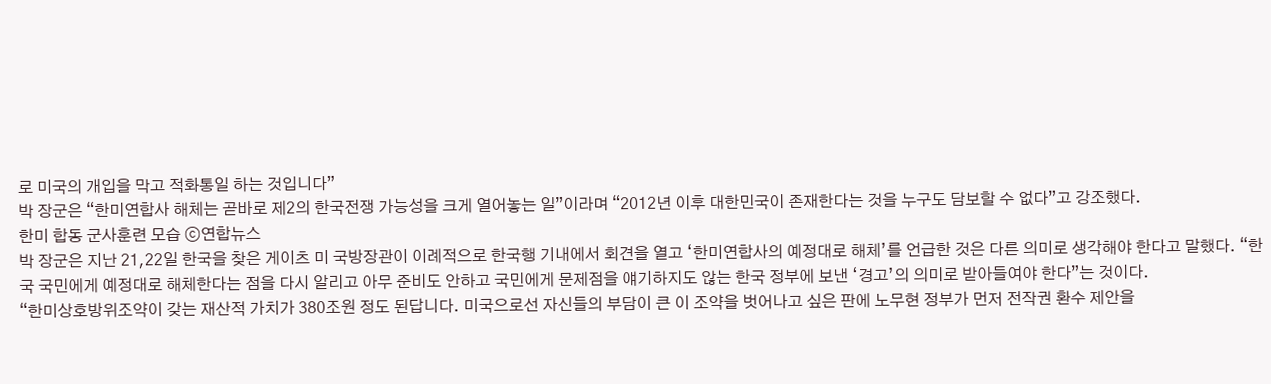로 미국의 개입을 막고 적화통일 하는 것입니다”
박 장군은 “한미연합사 해체는 곧바로 제2의 한국전쟁 가능성을 크게 열어놓는 일”이라며 “2012년 이후 대한민국이 존재한다는 것을 누구도 담보할 수 없다”고 강조했다.
한미 합동 군사훈련 모습 ⓒ연합뉴스
박 장군은 지난 21,22일 한국을 찾은 게이츠 미 국방장관이 이례적으로 한국행 기내에서 회견을 열고 ‘한미연합사의 예정대로 해체’를 언급한 것은 다른 의미로 생각해야 한다고 말했다. “한국 국민에게 예정대로 해체한다는 점을 다시 알리고 아무 준비도 안하고 국민에게 문제점을 얘기하지도 않는 한국 정부에 보낸 ‘경고’의 의미로 받아들여야 한다”는 것이다.
“한미상호방위조약이 갖는 재산적 가치가 380조원 정도 된답니다. 미국으로선 자신들의 부담이 큰 이 조약을 벗어나고 싶은 판에 노무현 정부가 먼저 전작권 환수 제안을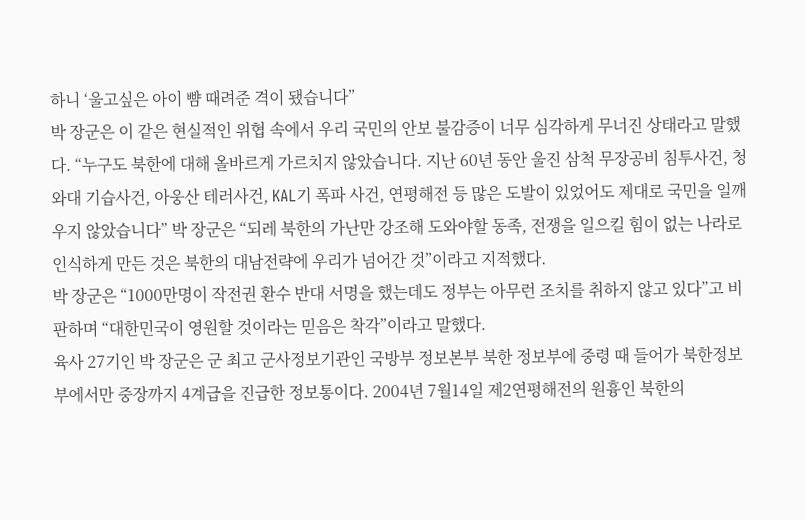하니 ‘울고싶은 아이 뺨 때려준 격이 됐습니다”
박 장군은 이 같은 현실적인 위협 속에서 우리 국민의 안보 불감증이 너무 심각하게 무너진 상태라고 말했다. “누구도 북한에 대해 올바르게 가르치지 않았습니다. 지난 60년 동안 울진 삼척 무장공비 침투사건, 청와대 기습사건, 아웅산 테러사건, KAL기 폭파 사건, 연평해전 등 많은 도발이 있었어도 제대로 국민을 일깨우지 않았습니다” 박 장군은 “되레 북한의 가난만 강조해 도와야할 동족, 전쟁을 일으킬 힘이 없는 나라로 인식하게 만든 것은 북한의 대남전략에 우리가 넘어간 것”이라고 지적했다.
박 장군은 “1000만명이 작전권 환수 반대 서명을 했는데도 정부는 아무런 조치를 취하지 않고 있다”고 비판하며 “대한민국이 영원할 것이라는 믿음은 착각”이라고 말했다.
육사 27기인 박 장군은 군 최고 군사정보기관인 국방부 정보본부 북한 정보부에 중령 때 들어가 북한정보부에서만 중장까지 4계급을 진급한 정보통이다. 2004년 7월14일 제2연평해전의 원흉인 북한의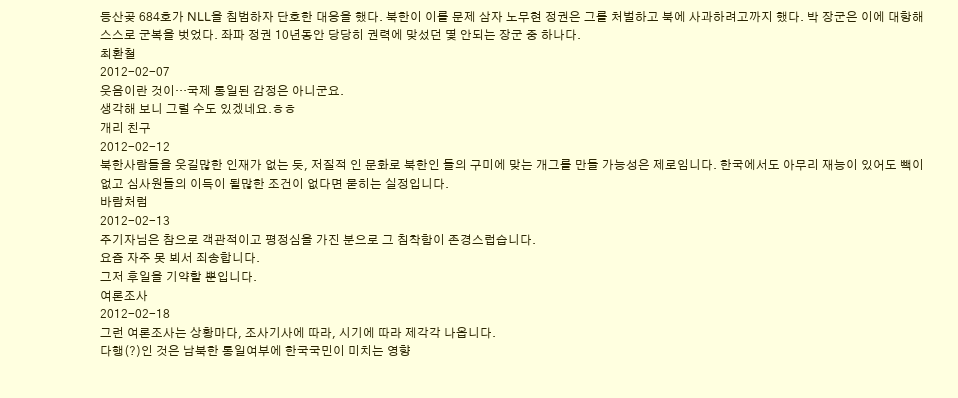등산곶 684호가 NLL을 침범하자 단호한 대응을 했다. 북한이 이를 문제 삼자 노무현 정권은 그를 처벌하고 북에 사과하려고까지 했다. 박 장군은 이에 대항해 스스로 군복을 벗었다. 좌파 정권 10년동안 당당히 권력에 맞섰던 몇 안되는 장군 중 하나다.
최환철
2012-02-07
웃음이란 것이…국제 통일된 감정은 아니군요.
생각해 보니 그럴 수도 있겠네요.ㅎㅎ
개리 친구
2012-02-12
북한사람들을 웃길많한 인재가 없는 듯, 저질적 인 문화로 북한인 들의 구미에 맞는 개그를 만들 가능성은 제로임니다. 한국에서도 아무리 재능이 있어도 빽이 없고 심사원들의 이득이 될많한 조건이 없다면 묻히는 실정입니다.
바람처럼
2012-02-13
주기자님은 참으로 객관적이고 평정심을 가진 분으로 그 침착함이 존경스럽습니다.
요즘 자주 못 뵈서 죄송합니다.
그저 후일을 기약할 뿐입니다.
여론조사
2012-02-18
그런 여론조사는 상황마다, 조사기사에 따라, 시기에 따라 제각각 나옵니다.
다행(?)인 것은 남북한 통일여부에 한국국민이 미치는 영향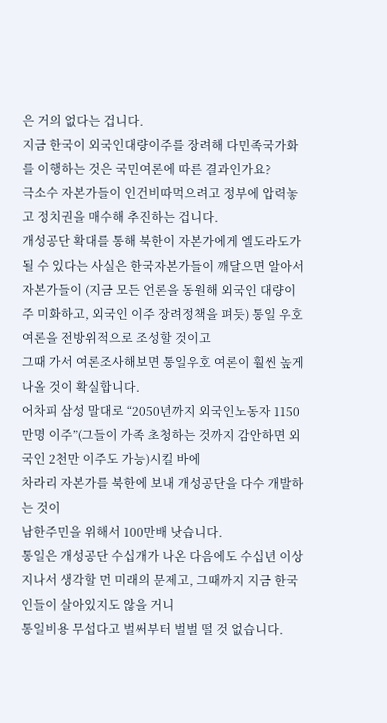은 거의 없다는 겁니다.
지금 한국이 외국인대량이주를 장려해 다민족국가화를 이행하는 것은 국민여론에 따른 결과인가요?
극소수 자본가들이 인건비따먹으려고 정부에 압력놓고 정치권을 매수해 추진하는 겁니다.
개성공단 확대를 통해 북한이 자본가에게 엘도라도가 될 수 있다는 사실은 한국자본가들이 깨달으면 알아서 자본가들이 (지금 모든 언론을 동원해 외국인 대량이주 미화하고, 외국인 이주 장려정책을 펴듯) 통일 우호 여론을 전방위적으로 조성할 것이고
그때 가서 여론조사해보면 통일우호 여론이 훨씬 높게 나올 것이 확실합니다.
어차피 삼성 말대로 “2050년까지 외국인노동자 1150만명 이주”(그들이 가족 초청하는 것까지 감안하면 외국인 2천만 이주도 가능)시킬 바에
차라리 자본가를 북한에 보내 개성공단을 다수 개발하는 것이
남한주민을 위해서 100만배 낫습니다.
통일은 개성공단 수십개가 나온 다음에도 수십년 이상 지나서 생각할 먼 미래의 문제고, 그때까지 지금 한국인들이 살아있지도 않을 거니
통일비용 무섭다고 벌써부터 벌벌 떨 것 없습니다.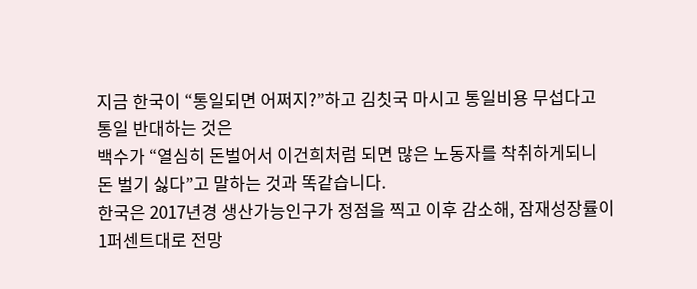지금 한국이 “통일되면 어쩌지?”하고 김칫국 마시고 통일비용 무섭다고 통일 반대하는 것은
백수가 “열심히 돈벌어서 이건희처럼 되면 많은 노동자를 착취하게되니 돈 벌기 싫다”고 말하는 것과 똑같습니다.
한국은 2017년경 생산가능인구가 정점을 찍고 이후 감소해, 잠재성장률이 1퍼센트대로 전망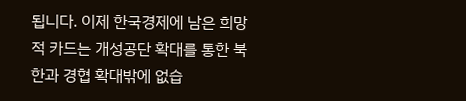됩니다. 이제 한국경제에 남은 희망적 카드는 개성공단 확대를 통한 북한과 경협 확대밖에 없습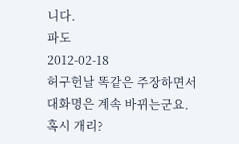니다.
파도
2012-02-18
허구헌날 똑같은 주장하면서 대화명은 계속 바뀌는군요. 혹시 개리?